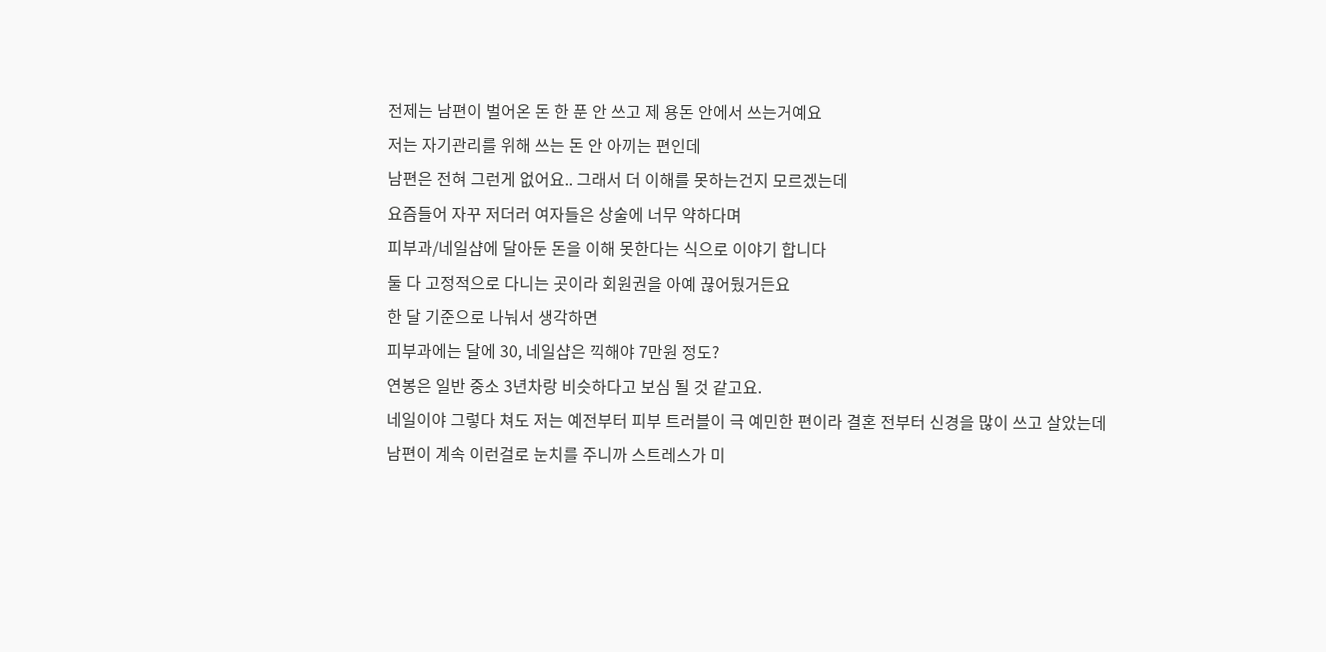전제는 남편이 벌어온 돈 한 푼 안 쓰고 제 용돈 안에서 쓰는거예요
저는 자기관리를 위해 쓰는 돈 안 아끼는 편인데
남편은 전혀 그런게 없어요.. 그래서 더 이해를 못하는건지 모르겠는데
요즘들어 자꾸 저더러 여자들은 상술에 너무 약하다며
피부과/네일샵에 달아둔 돈을 이해 못한다는 식으로 이야기 합니다
둘 다 고정적으로 다니는 곳이라 회원권을 아예 끊어뒀거든요
한 달 기준으로 나눠서 생각하면
피부과에는 달에 30, 네일샵은 끽해야 7만원 정도?
연봉은 일반 중소 3년차랑 비슷하다고 보심 될 것 같고요.
네일이야 그렇다 쳐도 저는 예전부터 피부 트러블이 극 예민한 편이라 결혼 전부터 신경을 많이 쓰고 살았는데
남편이 계속 이런걸로 눈치를 주니까 스트레스가 미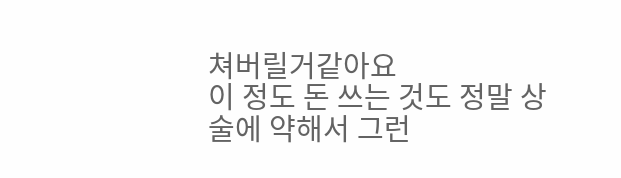쳐버릴거같아요
이 정도 돈 쓰는 것도 정말 상술에 약해서 그런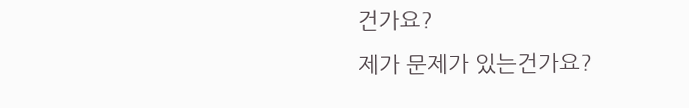건가요?
제가 문제가 있는건가요?